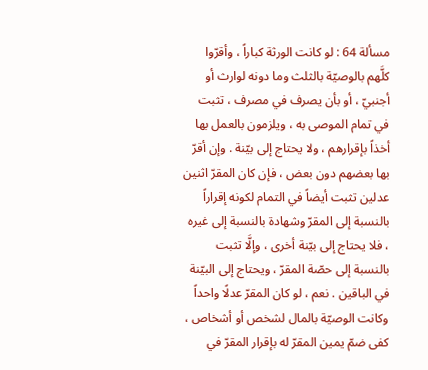مسألة 64 : لو كانت الورثة كباراً ، وأقرّوا كلَّهم بالوصيّة بالثلث وما دونه لوارث أو أجنبيّ ، أو بأن يصرف في مصرف ، تثبت في تمام الموصى به ، ويلزمون بالعمل بها أخذاً بإقرارهم ، ولا يحتاج إلى بيّنة . وإن أقرّ بها بعضهم دون بعض ، فإن كان المقرّ اثنين عدلين تثبت أيضاً في التمام لكونه إقراراً بالنسبة إلى المقرّ وشهادة بالنسبة إلى غيره ، فلا يحتاج إلى بيّنة أخرى ، وإلَّا تثبت بالنسبة إلى حصّة المقرّ ، ويحتاج إلى البيّنة في الباقين . نعم ، لو كان المقرّ عدلًا واحداً وكانت الوصيّة بالمال لشخص أو أشخاص ، كفى ضمّ يمين المقرّ له بإقرار المقرّ في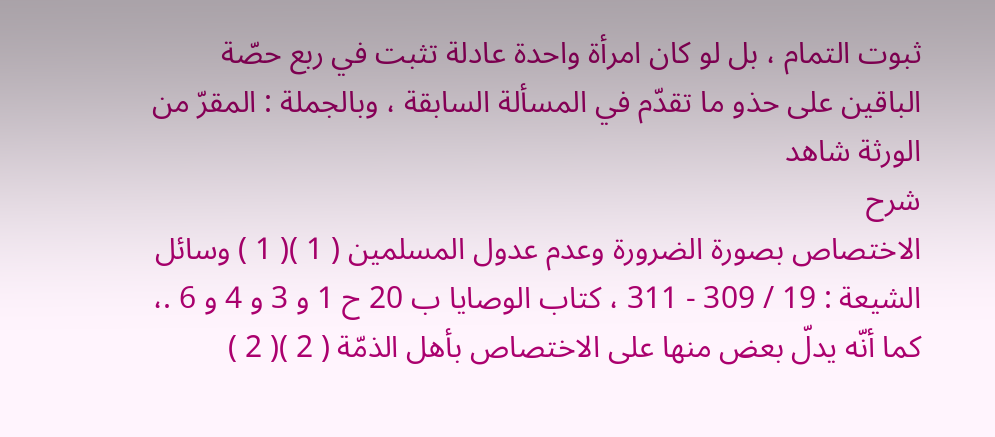ثبوت التمام ، بل لو كان امرأة واحدة عادلة تثبت في ربع حصّة الباقين على حذو ما تقدّم في المسألة السابقة ، وبالجملة : المقرّ من الورثة شاهد
شرح
الاختصاص بصورة الضرورة وعدم عدول المسلمين ( 1 )( 1 ) وسائل الشيعة : 19 / 309 - 311 ، كتاب الوصايا ب 20 ح 1 و 3 و 4 و 6 .، كما أنّه يدلّ بعض منها على الاختصاص بأهل الذمّة ( 2 )( 2 )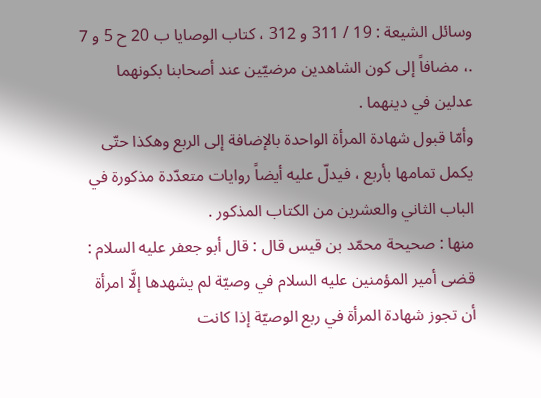وسائل الشيعة : 19 / 311 و 312 ، كتاب الوصايا ب 20 ح 5 و 7 .، مضافاً إلى كون الشاهدين مرضيّين عند أصحابنا بكونهما عدلين في دينهما .
وأمّا قبول شهادة المرأة الواحدة بالإضافة إلى الربع وهكذا حتّى يكمل تمامها بأربع ، فيدلّ عليه أيضاً روايات متعدّدة مذكورة في الباب الثاني والعشرين من الكتاب المذكور .
منها : صحيحة محمّد بن قيس قال : قال أبو جعفر عليه السلام : قضى أمير المؤمنين عليه السلام في وصيّة لم يشهدها إلَّا امرأة أن تجوز شهادة المرأة في ربع الوصيّة إذا كانت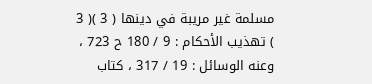مسلمة غير مريبة في دينها ( 3 )( 3 ) تهذيب الأحكام : 9 / 180 ح 723 ، وعنه الوسائل : 19 / 317 ، كتاب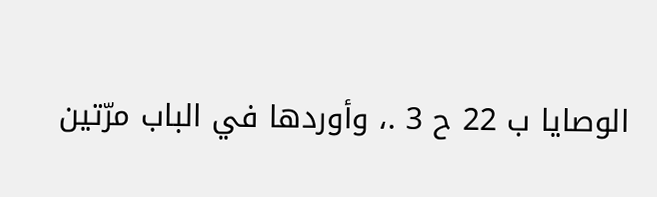الوصايا ب 22 ح 3 .، وأوردها في الباب مرّتين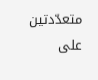متعدّدتين على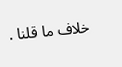خلاف ما قلنا .